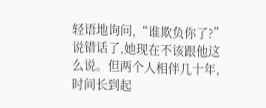轻语地询问,“谁欺负你了?”
说错话了,她现在不该跟他这么说。但两个人相伴几十年,时间长到起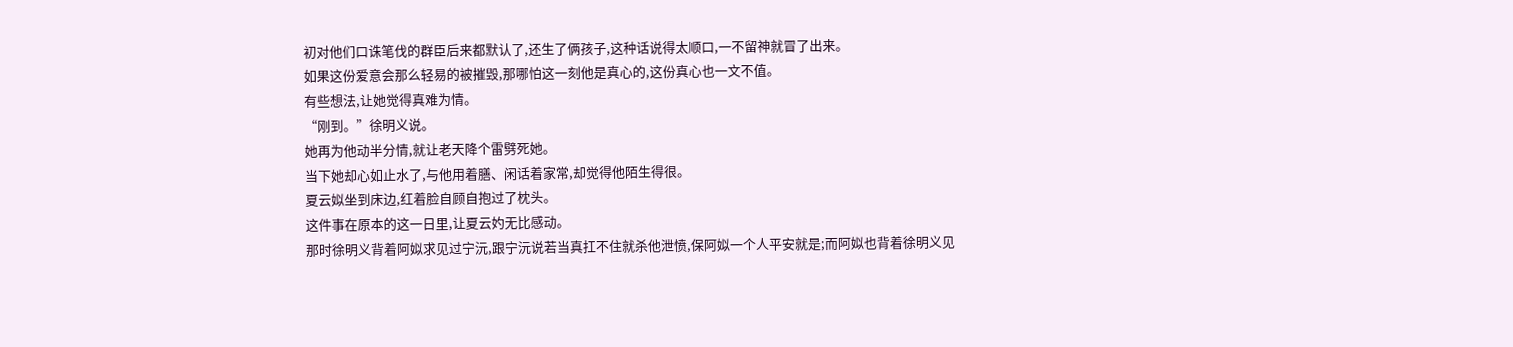初对他们口诛笔伐的群臣后来都默认了,还生了俩孩子,这种话说得太顺口,一不留神就冒了出来。
如果这份爱意会那么轻易的被摧毁,那哪怕这一刻他是真心的,这份真心也一文不值。
有些想法,让她觉得真难为情。
“刚到。”徐明义说。
她再为他动半分情,就让老天降个雷劈死她。
当下她却心如止水了,与他用着膳、闲话着家常,却觉得他陌生得很。
夏云姒坐到床边,红着脸自顾自抱过了枕头。
这件事在原本的这一日里,让夏云妁无比感动。
那时徐明义背着阿姒求见过宁沅,跟宁沅说若当真扛不住就杀他泄愤,保阿姒一个人平安就是;而阿姒也背着徐明义见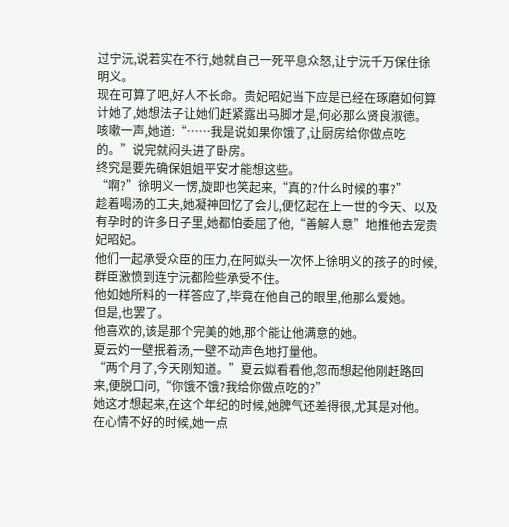过宁沅,说若实在不行,她就自己一死平息众怒,让宁沅千万保住徐明义。
现在可算了吧,好人不长命。贵妃昭妃当下应是已经在琢磨如何算计她了,她想法子让她们赶紧露出马脚才是,何必那么贤良淑德。
咳嗽一声,她道:“……我是说如果你饿了,让厨房给你做点吃的。”说完就闷头进了卧房。
终究是要先确保姐姐平安才能想这些。
“啊?”徐明义一愣,旋即也笑起来,“真的?什么时候的事?”
趁着喝汤的工夫,她凝神回忆了会儿,便忆起在上一世的今天、以及有孕时的许多日子里,她都怕委屈了他,“善解人意”地推他去宠贵妃昭妃。
他们一起承受众臣的压力,在阿姒头一次怀上徐明义的孩子的时候,群臣激愤到连宁沅都险些承受不住。
他如她所料的一样答应了,毕竟在他自己的眼里,他那么爱她。
但是,也罢了。
他喜欢的,该是那个完美的她,那个能让他满意的她。
夏云妁一壁抿着汤,一壁不动声色地打量他。
“两个月了,今天刚知道。”夏云姒看看他,忽而想起他刚赶路回来,便脱口问,“你饿不饿?我给你做点吃的?”
她这才想起来,在这个年纪的时候,她脾气还差得很,尤其是对他。在心情不好的时候,她一点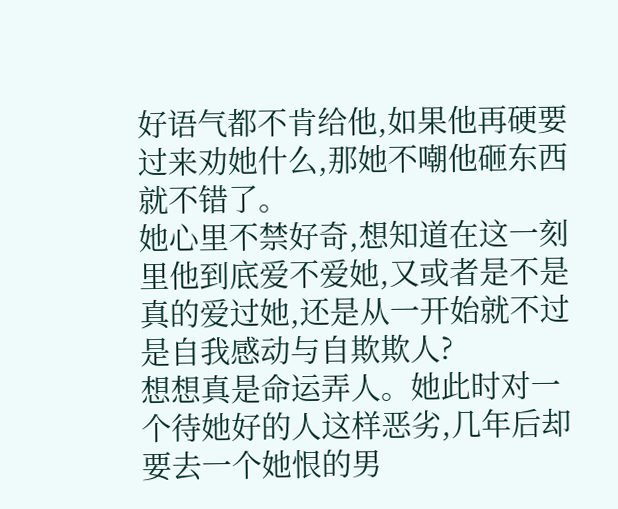好语气都不肯给他,如果他再硬要过来劝她什么,那她不嘲他砸东西就不错了。
她心里不禁好奇,想知道在这一刻里他到底爱不爱她,又或者是不是真的爱过她,还是从一开始就不过是自我感动与自欺欺人?
想想真是命运弄人。她此时对一个待她好的人这样恶劣,几年后却要去一个她恨的男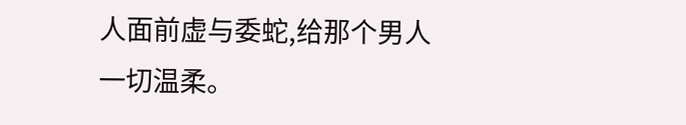人面前虚与委蛇,给那个男人一切温柔。